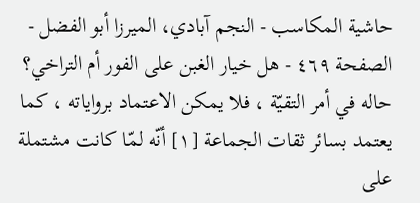حاشية المكاسب - النجم آبادي، الميرزا أبو الفضل - الصفحة ٤٦٩ - هل خيار الغبن على الفور أم التراخي؟
حاله في أمر التقيّة ، فلا يمكن الاعتماد برواياته ، كما يعتمد بسائر ثقات الجماعة [١] أنّه لمّا كانت مشتملة على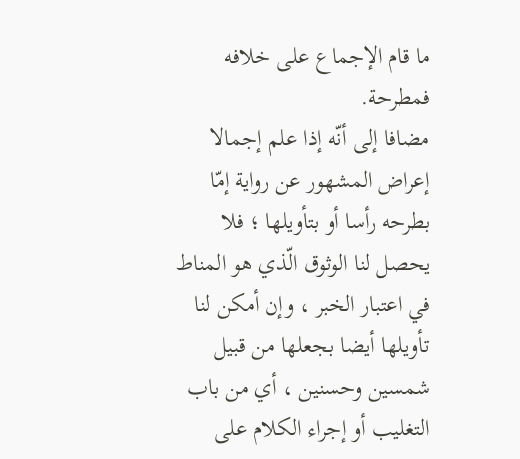ما قام الإجماع على خلافه فمطرحة.
مضافا إلى أنّه إذا علم إجمالا إعراض المشهور عن رواية إمّا بطرحه رأسا أو بتأويلها ؛ فلا يحصل لنا الوثوق الّذي هو المناط في اعتبار الخبر ، وإن أمكن لنا تأويلها أيضا بجعلها من قبيل شمسين وحسنين ، أي من باب التغليب أو إجراء الكلام على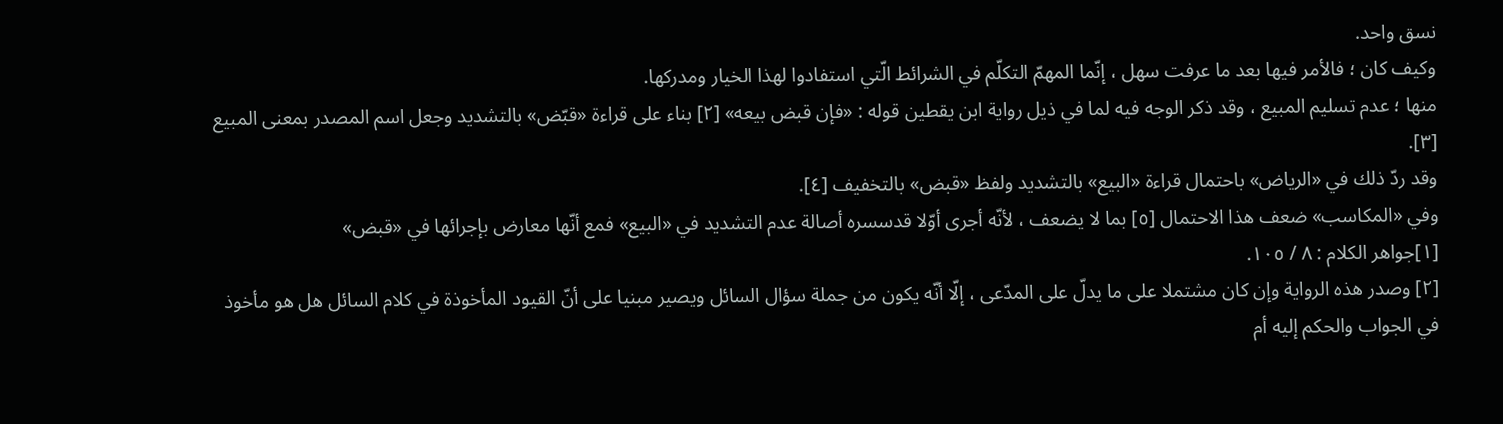نسق واحد.
وكيف كان ؛ فالأمر فيها بعد ما عرفت سهل ، إنّما المهمّ التكلّم في الشرائط الّتي استفادوا لهذا الخيار ومدركها.
منها ؛ عدم تسليم المبيع ، وقد ذكر الوجه فيه لما في ذيل رواية ابن يقطين قوله : «فإن قبض بيعه» [٢] بناء على قراءة «قبّض» بالتشديد وجعل اسم المصدر بمعنى المبيع [٣].
وقد ردّ ذلك في «الرياض» باحتمال قراءة «البيع» بالتشديد ولفظ «قبض» بالتخفيف [٤].
وفي «المكاسب» ضعف هذا الاحتمال [٥] بما لا يضعف ، لأنّه أجرى أوّلا قدسسره أصالة عدم التشديد في «البيع» فمع أنّها معارض بإجرائها في «قبض»
[١]جواهر الكلام : ٨ / ١٠٥.
[٢] وصدر هذه الرواية وإن كان مشتملا على ما يدلّ على المدّعى ، إلّا أنّه يكون من جملة سؤال السائل ويصير مبنيا على أنّ القيود المأخوذة في كلام السائل هل هو مأخوذ في الجواب والحكم إليه أم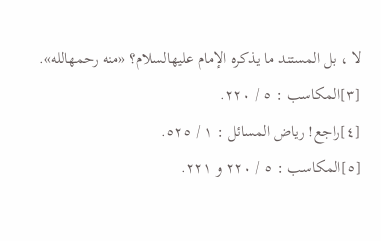لا ، بل المستند ما يذكره الإمام عليهالسلام؟ «منه رحمهالله».
[٣]المكاسب : ٥ / ٢٢٠.
[٤]راجع! رياض المسائل : ١ / ٥٢٥.
[٥]المكاسب : ٥ / ٢٢٠ و ٢٢١.